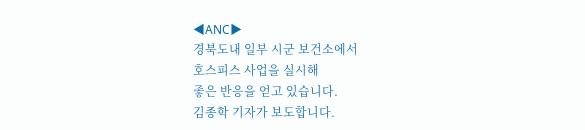◀ANC▶
경북도내 일부 시군 보건소에서
호스피스 사업을 실시해
좋은 반응을 얻고 있습니다.
김종학 기자가 보도합니다.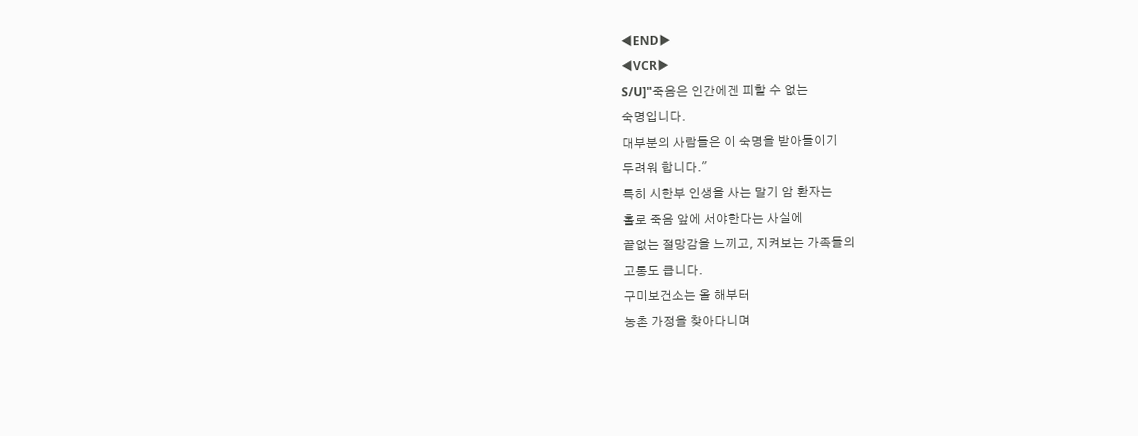◀END▶
◀VCR▶
S/U]"죽음은 인간에겐 피할 수 없는
숙명입니다.
대부분의 사람들은 이 숙명을 받아들이기
두려워 합니다."
특히 시한부 인생을 사는 말기 암 환자는
홀로 죽음 앞에 서야한다는 사실에
끝없는 절망감을 느끼고, 지켜보는 가족들의
고통도 큽니다.
구미보건소는 올 해부터
농촌 가정을 찾아다니며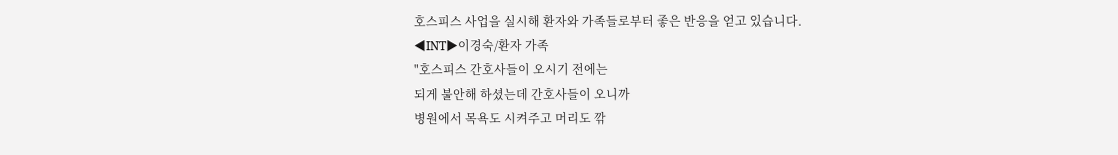호스피스 사업을 실시해 환자와 가족들로부터 좋은 반응을 얻고 있습니다.
◀INT▶이경숙/환자 가족
"호스피스 간호사들이 오시기 전에는
되게 불안해 하셨는데 간호사들이 오니까
병원에서 목욕도 시켜주고 머리도 깎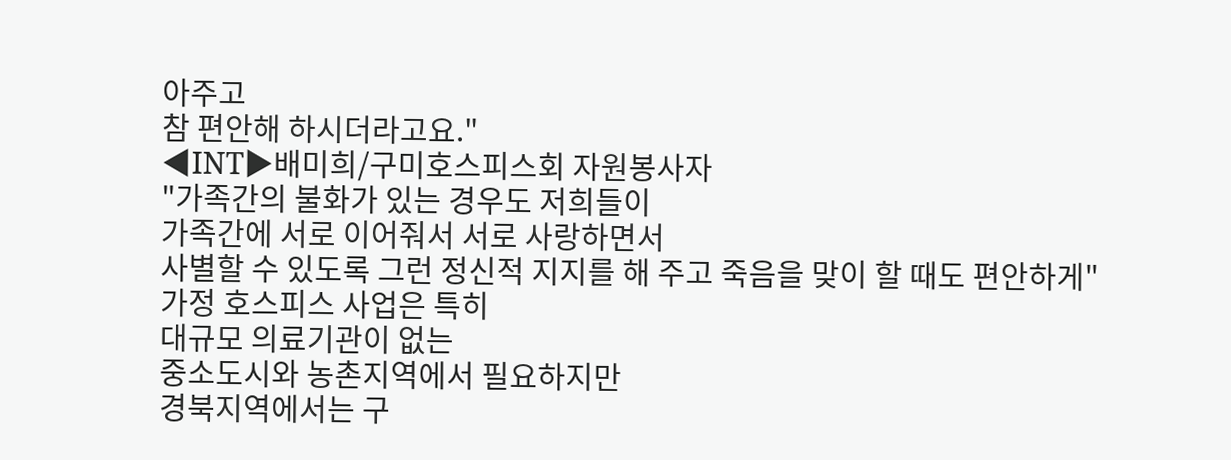아주고
참 편안해 하시더라고요."
◀INT▶배미희/구미호스피스회 자원봉사자
"가족간의 불화가 있는 경우도 저희들이
가족간에 서로 이어줘서 서로 사랑하면서
사별할 수 있도록 그런 정신적 지지를 해 주고 죽음을 맞이 할 때도 편안하게"
가정 호스피스 사업은 특히
대규모 의료기관이 없는
중소도시와 농촌지역에서 필요하지만
경북지역에서는 구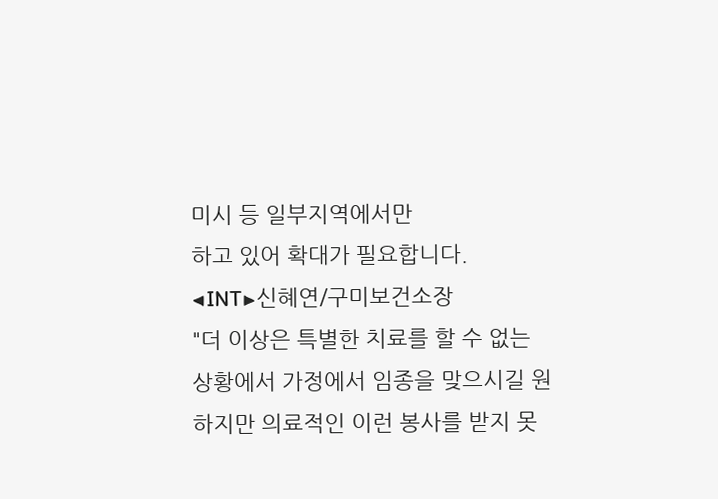미시 등 일부지역에서만
하고 있어 확대가 필요합니다.
◀INT▶신혜연/구미보건소장
"더 이상은 특별한 치료를 할 수 없는 상황에서 가정에서 임종을 맞으시길 원하지만 의료적인 이런 봉사를 받지 못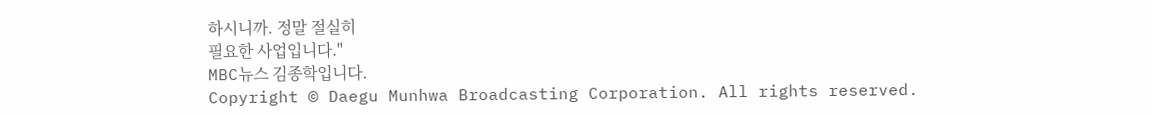하시니까. 정말 절실히
필요한 사업입니다."
MBC뉴스 김종학입니다.
Copyright © Daegu Munhwa Broadcasting Corporation. All rights reserved.